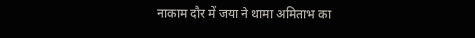नाकाम दौर में जया ने थामा अमिताभ का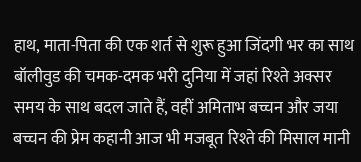हाथ, माता-पिता की एक शर्त से शुरू हुआ जिंदगी भर का साथ
बॉलीवुड की चमक-दमक भरी दुनिया में जहां रिश्ते अक्सर समय के साथ बदल जाते हैं, वहीं अमिताभ बच्चन और जया बच्चन की प्रेम कहानी आज भी मजबूत रिश्ते की मिसाल मानी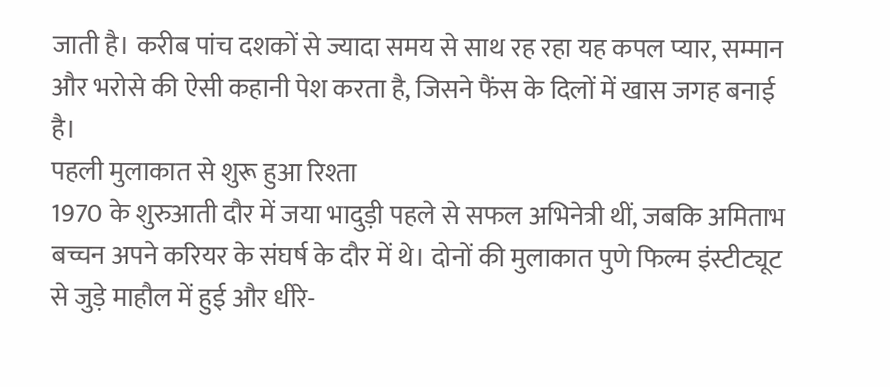जाती है। करीब पांच दशकों से ज्यादा समय से साथ रह रहा यह कपल प्यार, सम्मान और भरोसे की ऐसी कहानी पेश करता है, जिसने फैंस के दिलों में खास जगह बनाई है।
पहली मुलाकात से शुरू हुआ रिश्ता
1970 के शुरुआती दौर में जया भादुड़ी पहले से सफल अभिनेत्री थीं, जबकि अमिताभ बच्चन अपने करियर के संघर्ष के दौर में थे। दोनों की मुलाकात पुणे फिल्म इंस्टीट्यूट से जुड़े माहौल में हुई और धीरे-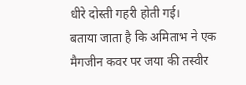धीरे दोस्ती गहरी होती गई।
बताया जाता है कि अमिताभ ने एक मैगजीन कवर पर जया की तस्वीर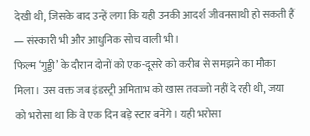देखी थी, जिसके बाद उन्हें लगा कि यही उनकी आदर्श जीवनसाथी हो सकती हैं — संस्कारी भी और आधुनिक सोच वाली भी।
फिल्म ‘गुड्डी’ के दौरान दोनों को एक-दूसरे को करीब से समझने का मौका मिला। उस वक्त जब इंडस्ट्री अमिताभ को खास तवज्जो नहीं दे रही थी, जया को भरोसा था कि वे एक दिन बड़े स्टार बनेंगे। यही भरोसा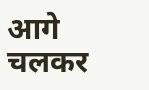आगे चलकर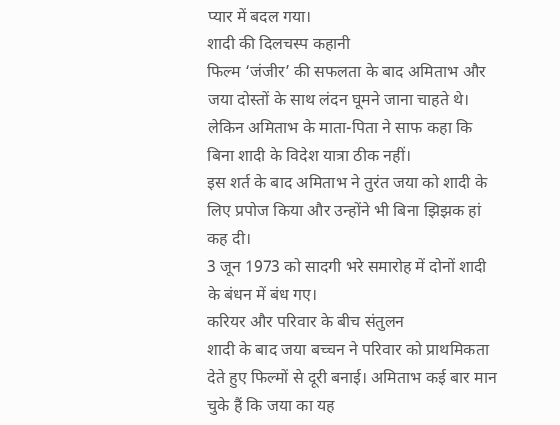प्यार में बदल गया।
शादी की दिलचस्प कहानी
फिल्म ‘जंजीर’ की सफलता के बाद अमिताभ और जया दोस्तों के साथ लंदन घूमने जाना चाहते थे। लेकिन अमिताभ के माता-पिता ने साफ कहा कि बिना शादी के विदेश यात्रा ठीक नहीं।
इस शर्त के बाद अमिताभ ने तुरंत जया को शादी के लिए प्रपोज किया और उन्होंने भी बिना झिझक हां कह दी।
3 जून 1973 को सादगी भरे समारोह में दोनों शादी के बंधन में बंध गए।
करियर और परिवार के बीच संतुलन
शादी के बाद जया बच्चन ने परिवार को प्राथमिकता देते हुए फिल्मों से दूरी बनाई। अमिताभ कई बार मान चुके हैं कि जया का यह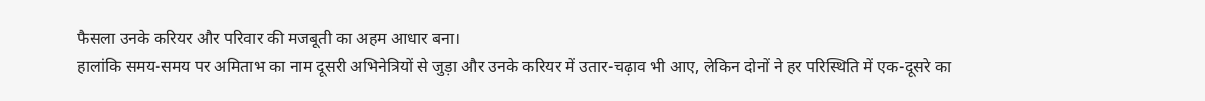फैसला उनके करियर और परिवार की मजबूती का अहम आधार बना।
हालांकि समय-समय पर अमिताभ का नाम दूसरी अभिनेत्रियों से जुड़ा और उनके करियर में उतार-चढ़ाव भी आए, लेकिन दोनों ने हर परिस्थिति में एक-दूसरे का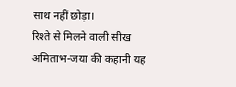साथ नहीं छोड़ा।
रिश्ते से मिलने वाली सीख
अमिताभ-जया की कहानी यह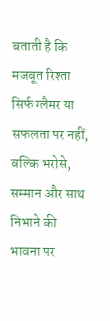बताती है कि मजबूत रिश्ता सिर्फ ग्लैमर या सफलता पर नहीं, बल्कि भरोसे, सम्मान और साथ निभाने की भावना पर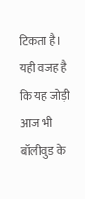टिकता है। यही वजह है कि यह जोड़ी आज भी बॉलीवुड के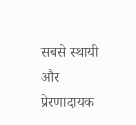सबसे स्थायी और प्रेरणादायक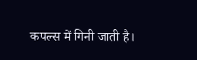कपल्स में गिनी जाती है।